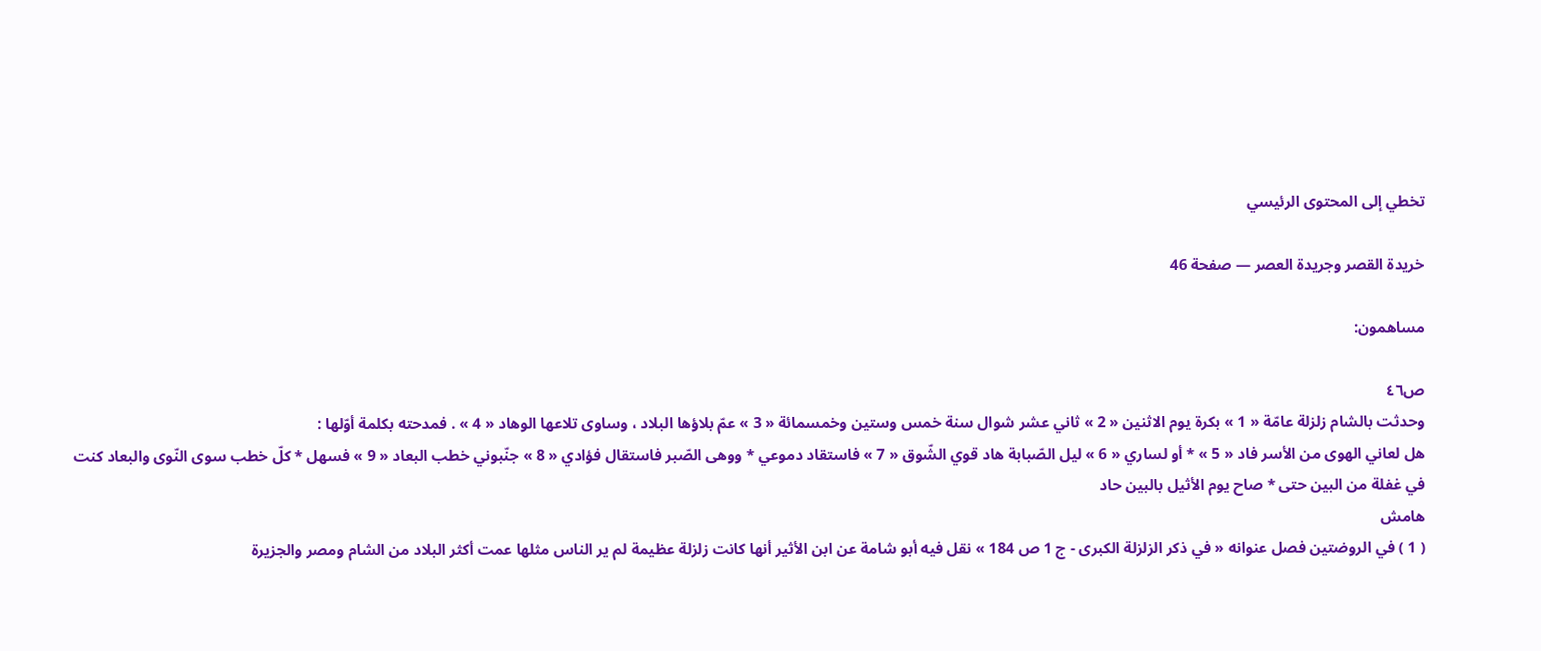تخطي إلى المحتوى الرئيسي

خريدة القصر وجريدة العصر — صفحة 46

مساهمون:

ص٤٦
وحدثت بالشام زلزلة عامّة « 1 » بكرة يوم الاثنين « 2 » ثاني عشر شوال سنة خمس وستين وخمسمائة « 3 » عمّ بلاؤها البلاد ، وساوى تلاعها الوهاد « 4 » . فمدحته بكلمة أوّلها :
هل لعاني الهوى من الأسر فاد « 5 » * أو لساري « 6 » ليل الصّبابة هاد قوي الشّوق « 7 » فاستقاد دموعي * ووهى الصّبر فاستقال فؤادي « 8 » جنّبوني خطب البعاد « 9 » فسهل * كلّ خطب سوى النّوى والبعاد كنت في غفلة من البين حتى * صاح يوم الأثيل بالبين حاد
هامش
( 1 ) في الروضتين فصل عنوانه « في ذكر الزلزلة الكبرى - ج 1 ص 184 » نقل فيه أبو شامة عن ابن الأثير أنها كانت زلزلة عظيمة لم ير الناس مثلها عمت أكثر البلاد من الشام ومصر والجزيرة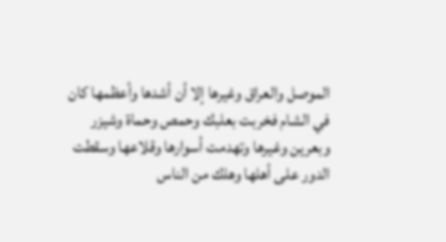الموصل والعراق وغيرها إلا أن أشدها وأعظمها كان في الشام فخربت بعلبك وحمص وحماة وشيزر وبعرين وغيرها وتهدمت أسوارها وقلاعها وسقطت الدور على أهلها وهلك من الناس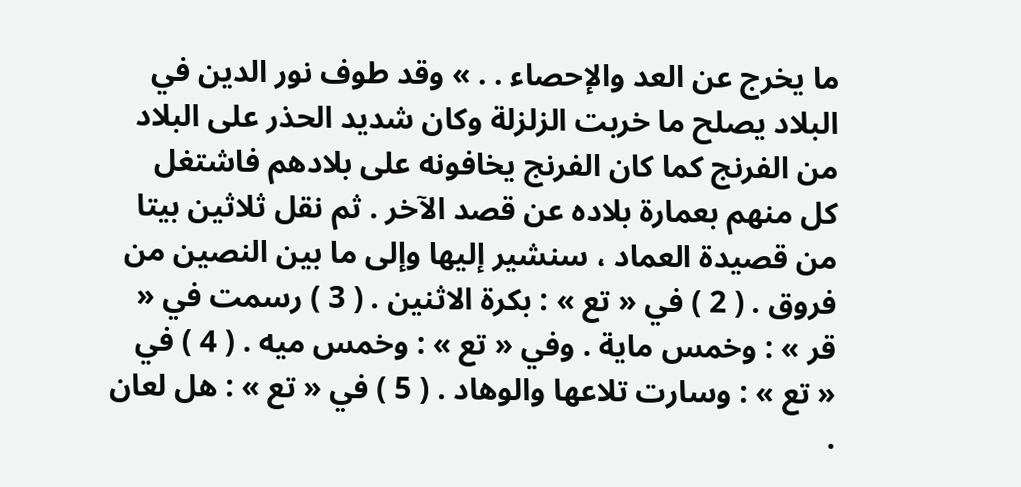ما يخرج عن العد والإحصاء . . » وقد طوف نور الدين في البلاد يصلح ما خربت الزلزلة وكان شديد الحذر على البلاد من الفرنج كما كان الفرنج يخافونه على بلادهم فاشتغل كل منهم بعمارة بلاده عن قصد الآخر . ثم نقل ثلاثين بيتا من قصيدة العماد ، سنشير إليها وإلى ما بين النصين من فروق . ( 2 ) في « تع » : بكرة الاثنين . ( 3 ) رسمت في « قر » : وخمس ماية . وفي « تع » : وخمس ميه . ( 4 ) في « تع » : وسارت تلاعها والوهاد . ( 5 ) في « تع » : هل لعان .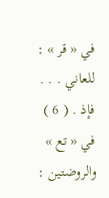في « قر » : للعاني . . . فإذ . ( 6 ) في « تع » والروضتين :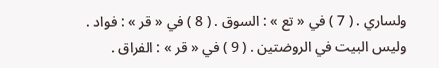ولساري . ( 7 ) في « تع » : السوق . ( 8 ) في « قر » : فواد . وليس البيت في الروضتين . ( 9 ) في « قر » : الفراق .